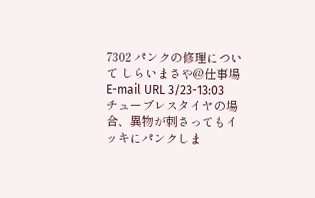7302 パンクの修理について しらいまさや@仕事場 E-mail URL 3/23-13:03
チューブレスタイヤの場合、異物が刺さってもイッキにパンクしま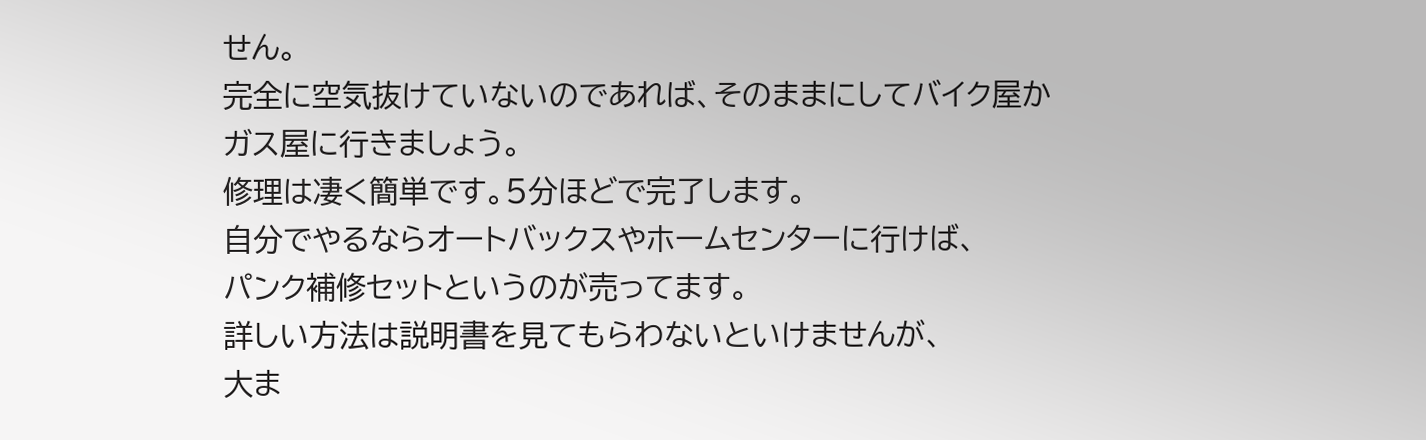せん。
完全に空気抜けていないのであれば、そのままにしてバイク屋か
ガス屋に行きましょう。
修理は凄く簡単です。5分ほどで完了します。
自分でやるならオートバックスやホームセンターに行けば、
パンク補修セットというのが売ってます。
詳しい方法は説明書を見てもらわないといけませんが、
大ま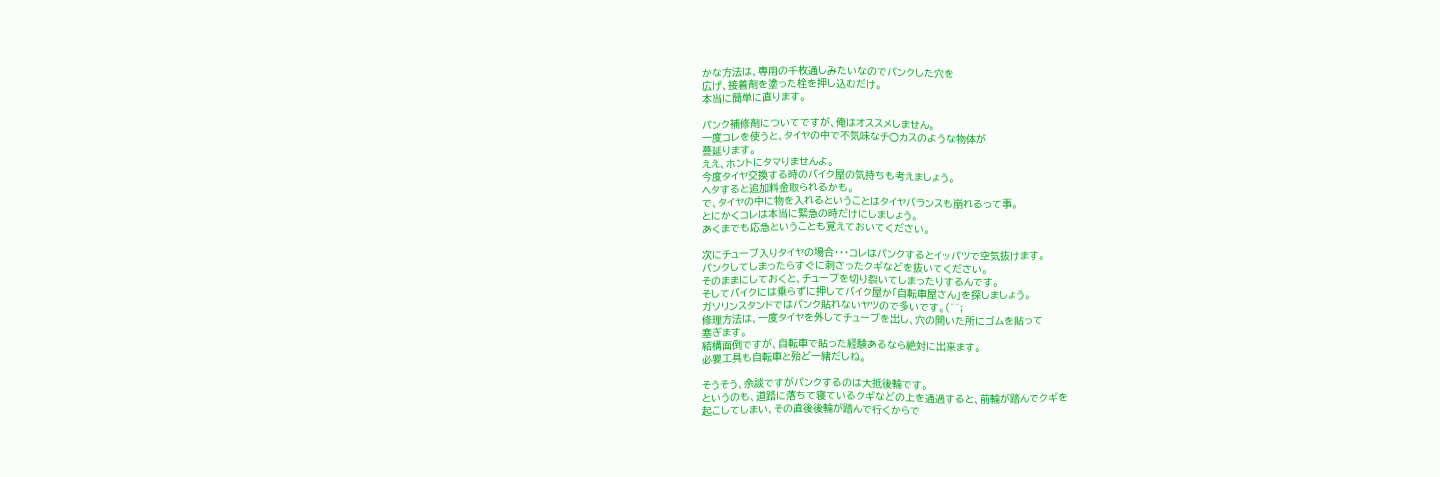かな方法は、専用の千枚通しみたいなのでパンクした穴を
広げ、接着剤を塗った栓を押し込むだけ。
本当に簡単に直ります。

パンク補修剤についてですが、俺はオススメしません。
一度コレを使うと、タイヤの中で不気味なチ○カスのような物体が
蔓延ります。
ええ、ホントにタマりませんよ。
今度タイヤ交換する時のバイク屋の気持ちも考えましょう。
ヘタすると追加料金取られるかも。
で、タイヤの中に物を入れるということはタイヤバランスも崩れるって事。
とにかくコレは本当に緊急の時だけにしましょう。
あくまでも応急ということも覚えておいてください。

次にチューブ入りタイヤの場合・・・コレはパンクするとイッパツで空気抜けます。
パンクしてしまったらすぐに刺さったクギなどを抜いてください。
そのままにしておくと、チューブを切り裂いてしまったりするんです。
そしてバイクには乗らずに押してバイク屋か「自転車屋さん」を探しましょう。
ガソリンスタンドではパンク貼れないヤツので多いです。(^^;
修理方法は、一度タイヤを外してチューブを出し、穴の開いた所にゴムを貼って
塞ぎます。
結構面倒ですが、自転車で貼った経験あるなら絶対に出来ます。
必要工具も自転車と殆ど一緒だしね。

そうそう、余談ですがパンクするのは大抵後輪です。
というのも、道路に落ちて寝ているクギなどの上を通過すると、前輪が踏んでクギを
起こしてしまい、その直後後輪が踏んで行くからで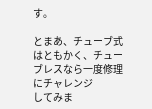す。

とまあ、チューブ式はともかく、チューブレスなら一度修理にチャレンジ
してみま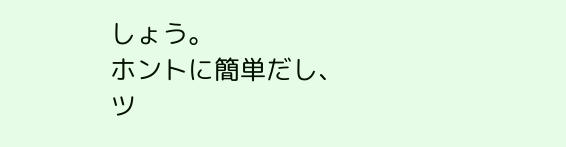しょう。
ホントに簡単だし、ツ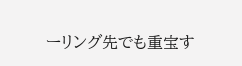ーリング先でも重宝す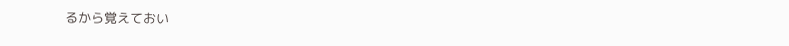るから覚えておい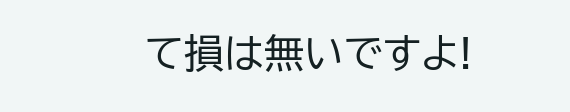て損は無いですよ!